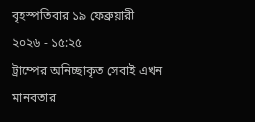বৃহস্পতিবার ১৯ ফেব্রুয়ারী ২০২৬ - ১৫:২৫
ট্রাম্পের অনিচ্ছাকৃত সেবাই এখন মানবতার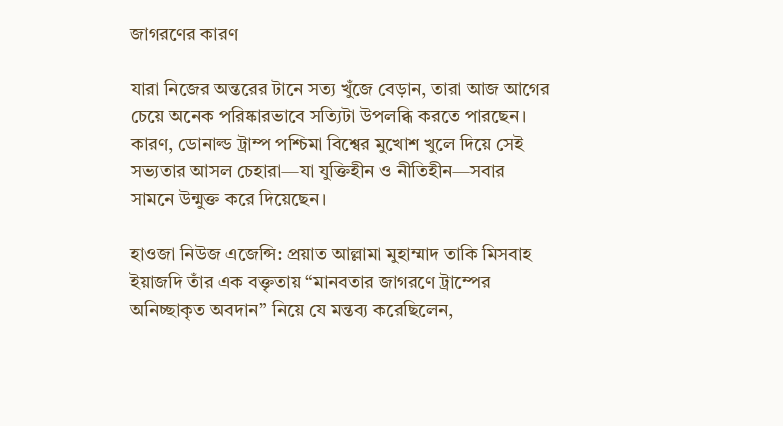জাগরণের কারণ

যারা নিজের অন্তরের টানে সত্য খুঁজে বেড়ান, তারা আজ আগের চেয়ে অনেক পরিষ্কারভাবে সত্যিটা উপলব্ধি করতে পারছেন। কারণ, ডোনাল্ড ট্রাম্প পশ্চিমা বিশ্বের মুখোশ খুলে দিয়ে সেই সভ্যতার আসল চেহারা—যা যুক্তিহীন ও নীতিহীন—সবার সামনে উন্মুক্ত করে দিয়েছেন।

হাওজা নিউজ এজেন্সি: প্রয়াত আল্লামা মুহাম্মাদ তাকি মিসবাহ ইয়াজদি তাঁর এক বক্তৃতায় “মানবতার জাগরণে ট্রাম্পের অনিচ্ছাকৃত অবদান” নিয়ে যে মন্তব্য করেছিলেন,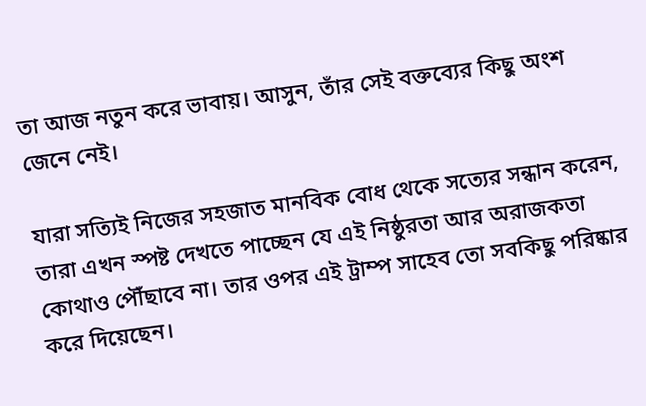তা আজ নতুন করে ভাবায়। আসুন, তাঁর সেই বক্তব্যের কিছু অংশ জেনে নেই।

যারা সত্যিই নিজের সহজাত মানবিক বোধ থেকে সত্যের সন্ধান করেন, তারা এখন স্পষ্ট দেখতে পাচ্ছেন যে এই নিষ্ঠুরতা আর অরাজকতা কোথাও পৌঁছাবে না। তার ওপর এই ট্রাম্প সাহেব তো সবকিছু পরিষ্কার করে দিয়েছেন।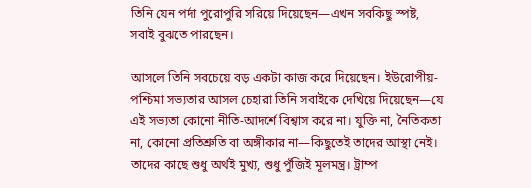তিনি যেন পর্দা পুরোপুরি সরিয়ে দিয়েছেন—এখন সবকিছু স্পষ্ট, সবাই বুঝতে পারছেন।

আসলে তিনি সবচেয়ে বড় একটা কাজ করে দিয়েছেন। ইউরোপীয়-পশ্চিমা সভ্যতার আসল চেহারা তিনি সবাইকে দেখিয়ে দিয়েছেন—যে এই সভ্যতা কোনো নীতি-আদর্শে বিশ্বাস করে না। যুক্তি না, নৈতিকতা না, কোনো প্রতিশ্রুতি বা অঙ্গীকার না—কিছুতেই তাদের আস্থা নেই। তাদের কাছে শুধু অর্থই মুখ্য, শুধু পুঁজিই মূলমন্ত্র। ট্রাম্প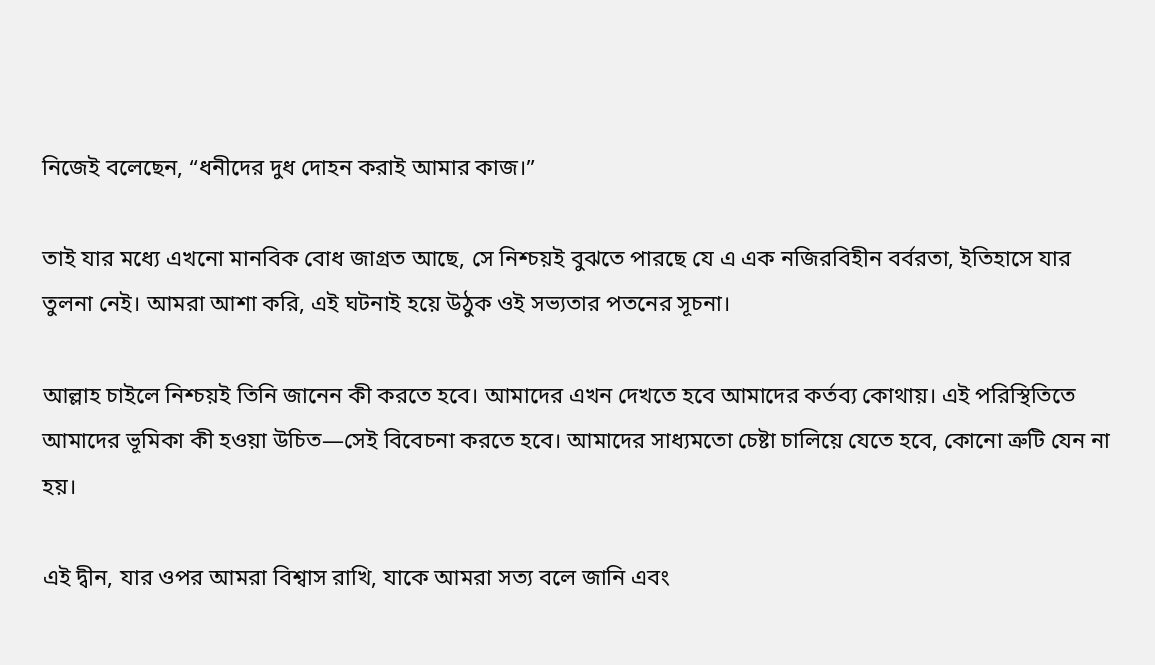নিজেই বলেছেন, “ধনীদের দুধ দোহন করাই আমার কাজ।”

তাই যার মধ্যে এখনো মানবিক বোধ জাগ্রত আছে, সে নিশ্চয়ই বুঝতে পারছে যে এ এক নজিরবিহীন বর্বরতা, ইতিহাসে যার তুলনা নেই। আমরা আশা করি, এই ঘটনাই হয়ে উঠুক ওই সভ্যতার পতনের সূচনা।

আল্লাহ চাইলে নিশ্চয়ই তিনি জানেন কী করতে হবে। আমাদের এখন দেখতে হবে আমাদের কর্তব্য কোথায়। এই পরিস্থিতিতে আমাদের ভূমিকা কী হওয়া উচিত—সেই বিবেচনা করতে হবে। আমাদের সাধ্যমতো চেষ্টা চালিয়ে যেতে হবে, কোনো ত্রুটি যেন না হয়।

এই দ্বীন, যার ওপর আমরা বিশ্বাস রাখি, যাকে আমরা সত্য বলে জানি এবং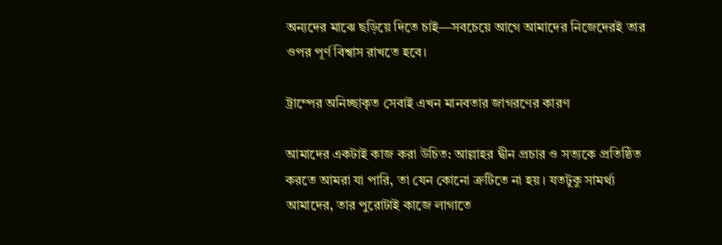অন্যদের মাঝে ছড়িয়ে দিতে চাই—সবচেয়ে আগে আমাদের নিজেদেরই তার ওপর পূর্ণ বিশ্বাস রাখতে হবে।

ট্রাম্পের অনিচ্ছাকৃত সেবাই এখন মানবতার জাগরণের কারণ

আমাদের একটাই কাজ করা উচিত: আল্লাহর দ্বীন প্রচার ও সত্যকে প্রতিষ্ঠিত করতে আমরা যা পারি, তা যেন কোনো ক্রটিতে না হয়। যতটুকু সামর্থ্য আমাদের, তার পুরোটাই কাজে লাগাতে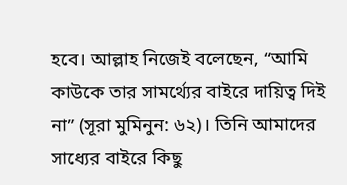হবে। আল্লাহ নিজেই বলেছেন, “আমি কাউকে তার সামর্থ্যের বাইরে দায়িত্ব দিই না” (সূরা মুমিনুন: ৬২)। তিনি আমাদের সাধ্যের বাইরে কিছু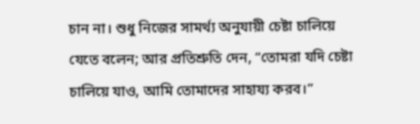চান না। শুধু নিজের সামর্থ্য অনুযায়ী চেষ্টা চালিয়ে যেতে বলেন; আর প্রতিশ্রুতি দেন, “তোমরা যদি চেষ্টা চালিয়ে যাও, আমি তোমাদের সাহায্য করব।”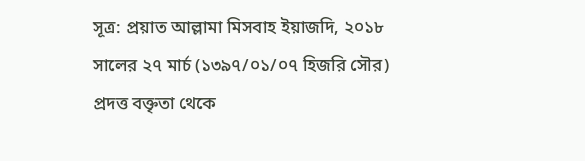সূত্র: প্রয়াত আল্লামা মিসবাহ ইয়াজদি, ২০১৮ সালের ২৭ মার্চ (১৩৯৭/০১/০৭ হিজরি সৌর) প্রদত্ত বক্তৃতা থেকে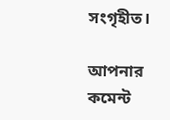সংগৃহীত।

আপনার কমেন্ট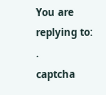You are replying to: .
captcha